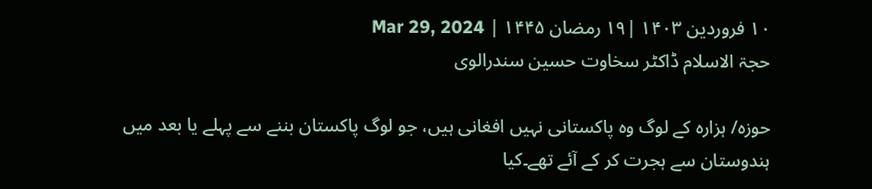۱۰ فروردین ۱۴۰۳ |۱۹ رمضان ۱۴۴۵ | Mar 29, 2024
حجۃ الاسلام ڈاکٹر سخاوت حسین سندرالوی

حوزہ/ ہزارہ کے لوگ وہ پاکستانی نہیں افغانی ہیں، جو لوگ پاکستان بننے سے پہلے یا بعد میں ہندوستان سے ہجرت کر کے آئے تھے۔کیا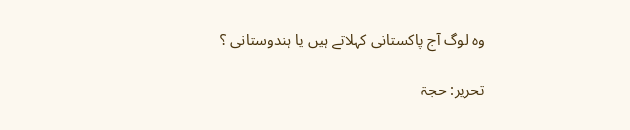وہ لوگ آج پاکستانی کہلاتے ہیں یا ہندوستانی ؟

تحریر: حجۃ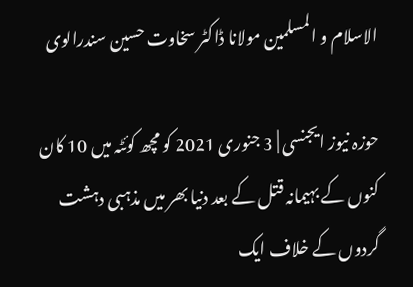الاسلام و المسلمین مولانا ڈاکٹر سخاوت حسین سندرالوی

حوزہ نیوز ایجنسی | 3 جنوری 2021 کو مچھ کوئٹہ میں 10 کان کنوں کے بہیمانہ قتل کے بعد دنیا بھر میں مذہبی دہشت گردوں کے خلاف ایک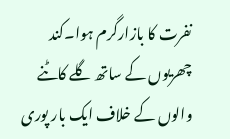نفرت کا بازارگرم ہوا۔کند چھریوں کے ساتھ گلے کاٹنے والوں کے خلاف ایک بار پوری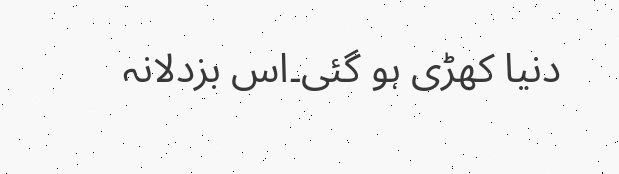دنیا کھڑی ہو گئی۔اس بزدلانہ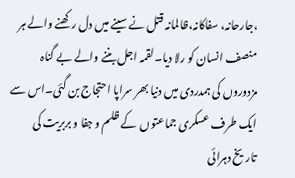،جارحانہ، سفاکانہ،ظالمانہ قتل نے سینے میں دل رکھنے والے ہر منصف انسان کو رلا دیا۔لقمہ اجل بننے والے بے گناہ مزدوروں کی ہمدردی میں دنیا بھر سراپا احتجاج بن گئی۔اس سے ایک طرف عسکری جماعتوں  کے ظلم و جفا و بربریت کی تاریخ دہرائی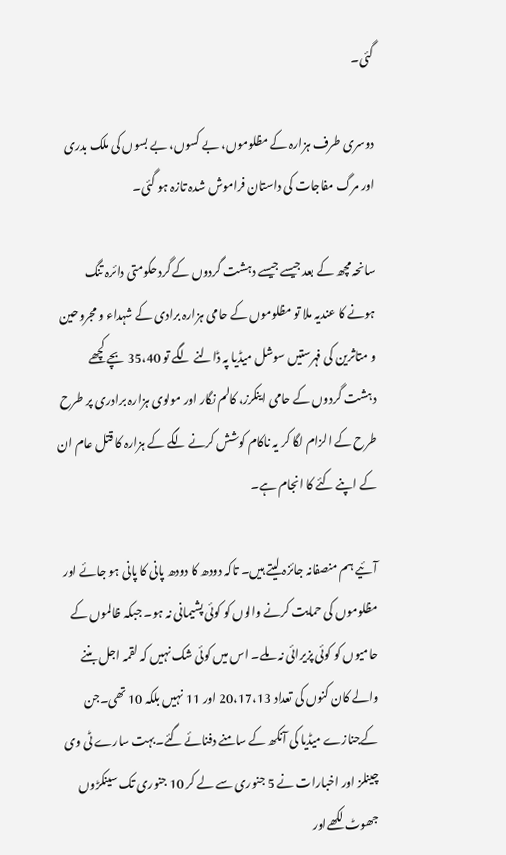گئی۔

دوسری طرف ہزارہ کے مظلوموں، بے کسوں، بے بسوں کی ملک بدری اور مرگ مفاجات کی داستان فراموش شدہ تازہ ہو گئی۔

سانحہ مچھ کے بعد جیسے جیسے دہشت گردوں کے گردحکومتی دائرہ تنگ ہونے کا عندیہ ملا تو مظلوموں کے حامی ہزارہ برادی کے شہداء و مجروحین و متاثرین کی فہرستیں سوشل میڈیا پہ ڈالنے لگے تو 35،40 بچے کچھے دہشت گردوں کے حامی اینکرز، کالم نگار اور مولوی ہزارہ برادری پر طرح طرح کے الزام لگا کر یہ ناکام کوشش کرنے لگے کے ہزارہ کا قتل عام ان کے اپنے کئے کا انجام ہے۔

آئیے ہم منصفانہ جائزہ لیتے ہیں۔ تاکہ دودھ کا دودھ پانی کا پانی ہو جائے اور مظلوموں کی حمایت کرنے والوں کو کوئی پشیمانی نہ ہو۔ جبکہ ظالموں کے حامیوں کو کوئی پزیرائی نہ ملے۔ اس میں کوئی شک نہیں کہ لقمہ اجل بننے والے کان کنوں کی تعداد 20،17،13 اور 11 نہیں بلکہ 10 تھی۔جن  کےجنازے میڈیا کی آنکھ کے سامنے دفنائے گئے۔بہت سارے ٹی وی چینلز اور اخبارات نے 5 جنوری سے لے کر 10 جنوری تک سینکڑوں جھوٹ لکھےاور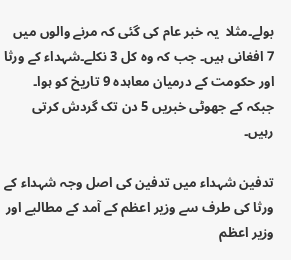بولے۔مثلا  یہ خبر عام کی گئی کہ مرنے والوں میں 7 افغانی ہیں۔ جب کہ وہ کل 3 نکلے۔شہداء کے ورثا اور حکومت کے درمیان معاہدہ 9 تاریخ کو ہوا۔ جبکہ کے جھوٹی خبریں 5 دن تک گردش کرتی رہیں۔

تدفین شہداء میں تدفین کی اصل وجہ شہداء کے ورثا کی طرف سے وزیر اعظم کے آمد کے مطالبے اور وزیر اعظم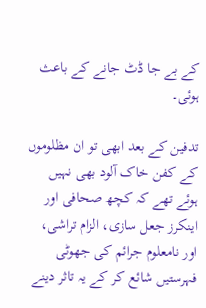کے بے جا ڈٹ جانے کے باعث ہوئی۔

تدفین کے بعد ابھی تو ان مظلوموں کے کفن خاک آلود بھی نہیں ہوئے تھے کہ کچھ صحافی اور اینکرز جعل سازی، الزام تراشی، اور نامعلوم جرائم کی جھوٹی فہرستیں شائع کر کے یہ تاثر دینے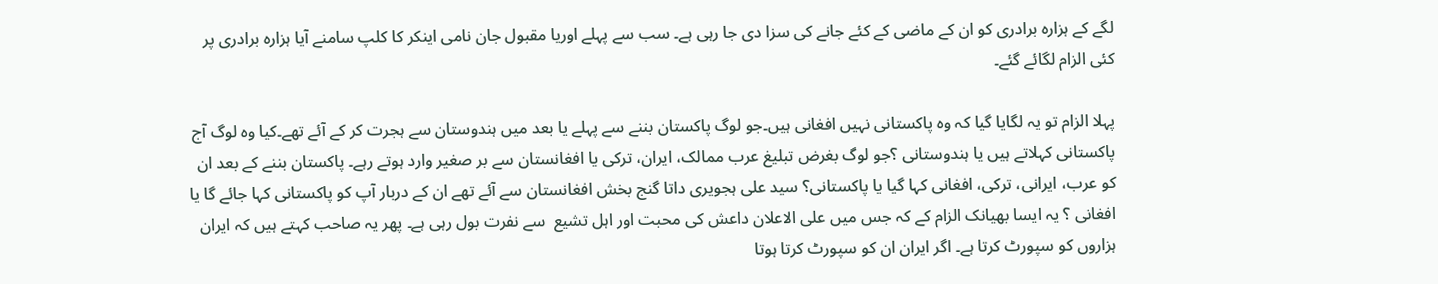لگے کے ہزارہ برادری کو ان کے ماضی کے کئے جانے کی سزا دی جا رہی ہے۔ سب سے پہلے اوریا مقبول جان نامی اینکر کا کلپ سامنے آیا ہزارہ برادری پر کئی الزام لگائے گئے۔

پہلا الزام تو یہ لگایا گیا کہ وہ پاکستانی نہیں افغانی ہیں۔جو لوگ پاکستان بننے سے پہلے یا بعد میں ہندوستان سے ہجرت کر کے آئے تھے۔کیا وہ لوگ آج پاکستانی کہلاتے ہیں یا ہندوستانی ؟جو لوگ بغرض تبلیغ عرب ممالک، ایران، ترکی یا افغانستان سے بر صغیر وارد ہوتے رہے۔ پاکستان بننے کے بعد ان کو عرب، ایرانی، ترکی، افغانی کہا گیا یا پاکستانی؟ سید علی ہجویری داتا گنج بخش افغانستان سے آئے تھے ان کے دربار آپ کو پاکستانی کہا جائے گا یا افغانی ؟ یہ ایسا بھیانک الزام کے کہ جس میں علی الاعلان داعش کی محبت اور اہل تشیع  سے نفرت بول رہی ہے۔ پھر یہ صاحب کہتے ہیں کہ ایران ہزاروں کو سپورٹ کرتا ہے۔ اگر ایران ان کو سپورٹ کرتا ہوتا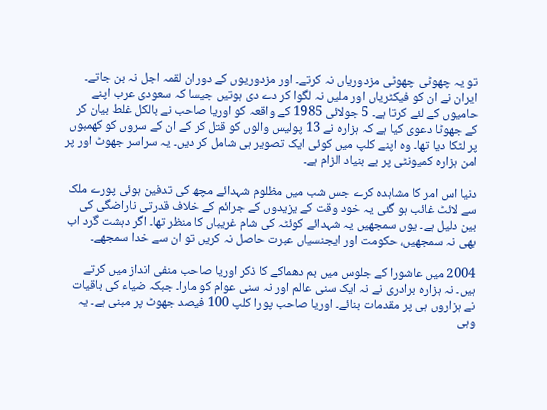تو یہ چھوٹی چھوٹی مزدوریاں نہ کرتے۔ اور مزدوریوں کے دوران لقمہ اجل نہ بن جاتے۔ ایران نے ان کو فیکٹریاں اور ملیں نہ لگوا کر دے دی ہوتیں جیسا کہ سعودی عرب اپنے حامیوں کے لئے کرتا ہے۔ 5 جولائی 1985 کے واقعہ کو اوریا صاحب نے بالکل غلط بیان کر کے جھوٹا دعوی کیا ہے کہ ہزارہ نے 13 پولیس والوں کو قتل کر کے ان کے سروں کو کھمبوں پر لٹکا دیا تھا۔ وہ اپنے کلپ میں کوئی ایک تصویر ہی شامل کر دیں۔ یہ سراسر جھوٹ اور پر امن ہزارہ کمیونٹی پر بے بنیاد الزام ہے۔

دنیا اس امر کا مشاہدہ کرے جس شب میں مظلوم شہدائے مچھ کی تدفین ہوئی پورے ملک سے لائٹ غائب ہو گئی یہ خود وقت کے یزیدوں کے جرائم کے خلاف قدرتی ناراضگی کی بین دلیل ہے۔ یوں سمجھیں یہ شہدائے کوئٹہ کی شام غریباں کا منظر تھا۔ اگر دہشت گرد اب بھی نہ سمجھیں، حکومت اور ایجنسیاں عبرت حاصل نہ کریں تو ان سے خدا سمجھے۔

2004 میں عاشورا کے جلوس میں بم دھماکے کا ذکر اوریا صاحب منفی انداز میں کرتے ہیں۔ نہ ہزارہ برادری نے نہ ایک سنی عالم اور نہ سنی عوام کو مارا۔ جبکہ ضیاء کی باقیات نے ہزاروں ہی پر مقدمات بنائے۔ اوریا صاحب پورا کلپ 100 فیصد جھوٹ پر مبنی ہے۔ یہ وہی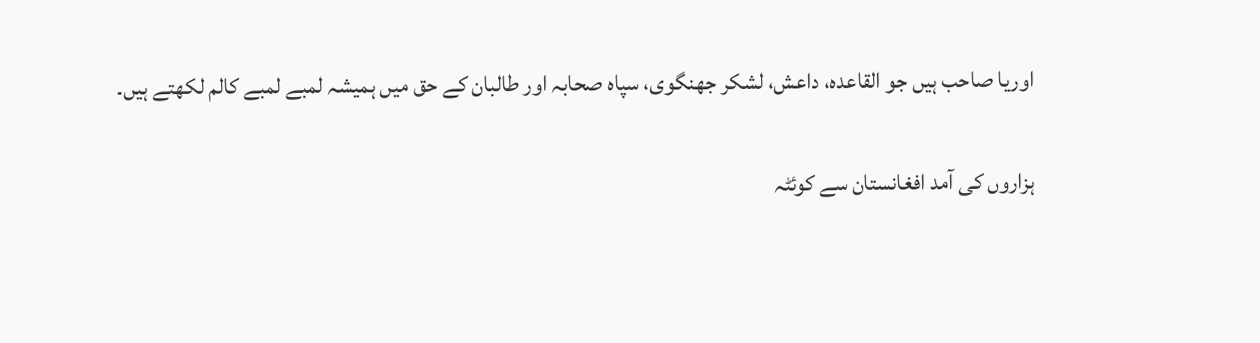اوریا صاحب ہیں جو القاعدہ، داعش، لشکر جھنگوی، سپاہ صحابہ اور طالبان کے حق میں ہمیشہ لمبے لمبے کالم لکھتے ہیں۔

ہزاروں کی آمد افغانستان سے کوئٹہ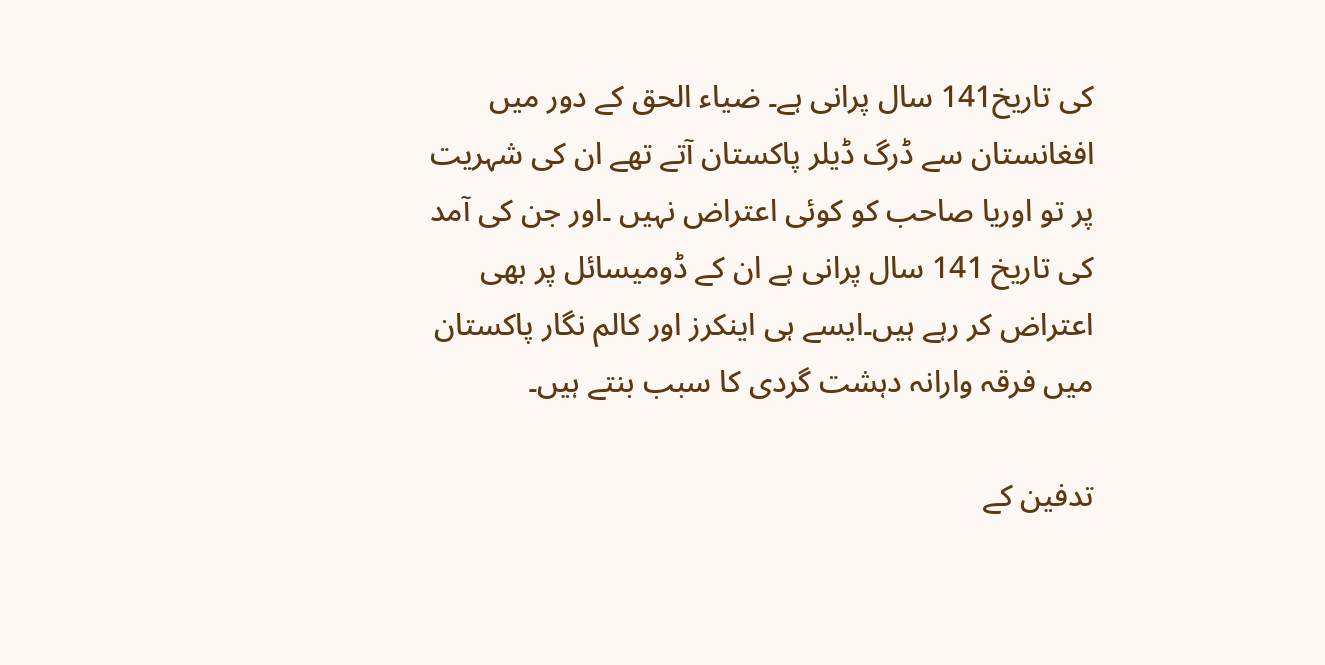کی تاریخ141 سال پرانی ہے۔ ضیاء الحق کے دور میں افغانستان سے ڈرگ ڈیلر پاکستان آتے تھے ان کی شہریت پر تو اوریا صاحب کو کوئی اعتراض نہیں ۔اور جن کی آمد کی تاریخ 141 سال پرانی ہے ان کے ڈومیسائل پر بھی اعتراض کر رہے ہیں۔ایسے ہی اینکرز اور کالم نگار پاکستان میں فرقہ وارانہ دہشت گردی کا سبب بنتے ہیں۔

تدفین کے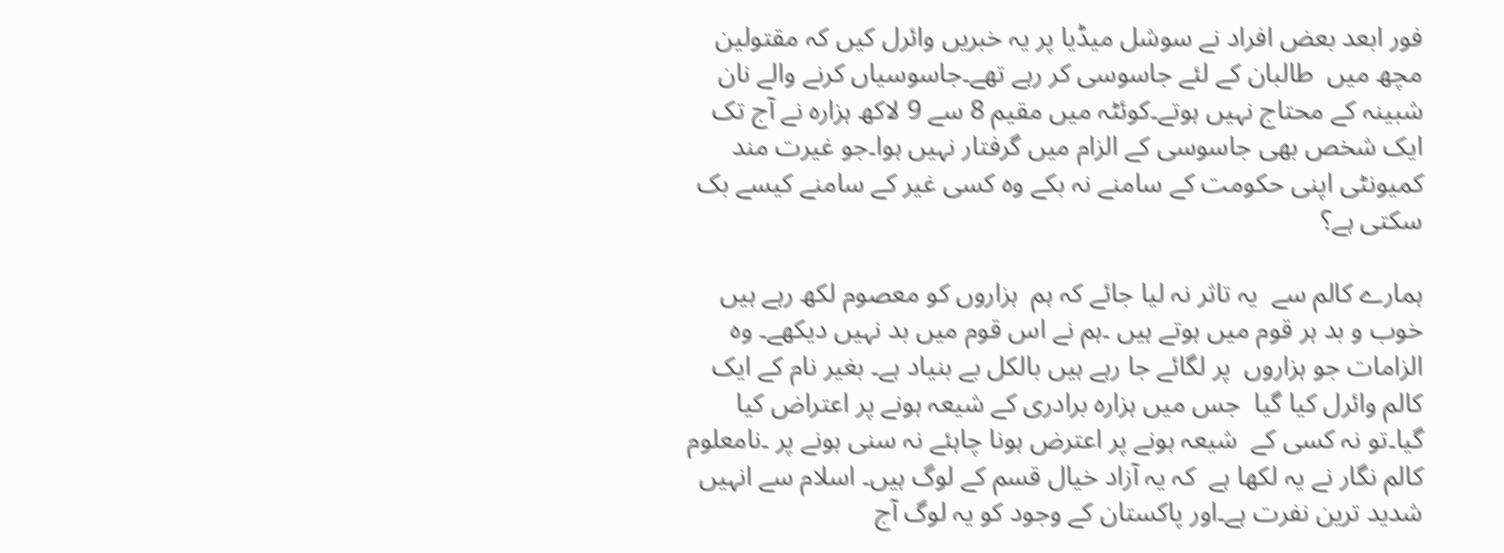فور ابعد بعض افراد نے سوشل میڈیا پر یہ خبریں وائرل کیں کہ مقتولین مچھ میں  طالبان کے لئے جاسوسی کر رہے تھے۔جاسوسیاں کرنے والے نان شبینہ کے محتاج نہیں ہوتے۔کوئٹہ میں مقیم 8 سے 9 لاکھ ہزارہ نے آج تک ایک شخص بھی جاسوسی کے الزام میں گرفتار نہیں ہوا۔جو غیرت مند کمیونٹی اپنی حکومت کے سامنے نہ بکے وہ کسی غیر کے سامنے کیسے بک سکتی ہے؟

ہمارے کالم سے  یہ تاثر نہ لیا جائے کہ ہم  ہزاروں کو معصوم لکھ رہے ہیں خوب و بد ہر قوم میں ہوتے ہیں ۔ہم نے اس قوم میں بد نہیں دیکھے۔ وہ  الزامات جو ہزاروں  پر لگائے جا رہے ہیں بالکل بے بنیاد ہے۔ بغیر نام کے ایک کالم وائرل کیا گیا  جس میں ہزارہ برادری کے شیعہ ہونے پر اعتراض کیا گیا۔تو نہ کسی کے  شیعہ ہونے پر اعترض ہونا چاہئے نہ سنی ہونے پر ۔نامعلوم کالم نگار نے یہ لکھا ہے  کہ یہ آزاد خیال قسم کے لوگ ہیں۔ اسلام سے انہیں شدید ترین نفرت ہے۔اور پاکستان کے وجود کو یہ لوگ آج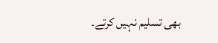بھی تسلیم نہیں کرتے۔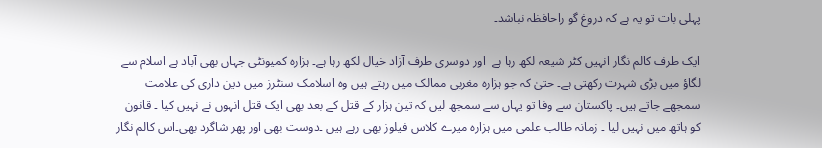پہلی بات تو یہ ہے کہ دروغ گو راحافظہ نباشد۔

ایک طرف کالم نگار انہیں کٹر شیعہ لکھ رہا ہے  اور دوسری طرف آزاد خیال لکھ رہا ہے۔ ہزارہ کمیونٹی جہاں بھی آباد ہے اسلام سے لگاؤ میں بڑی شہرت رکھتی ہے۔ حتیٰ کہ جو ہزارہ مغربی ممالک میں رہتے ہیں وہ اسلامک سنٹرز میں دین داری کی علامت سمجھے جاتے ہیں۔ پاکستان سے وفا تو یہاں سے سمجھ لیں کہ تین ہزار کے قتل کے بعد بھی ایک قتل انہوں نے نہیں کیا ۔ قانون کو ہاتھ میں نہیں لیا ۔ زمانہ طالب علمی میں ہزارہ میرے کلاس فیلوز بھی رہے ہیں ۔دوست بھی اور پھر شاگرد بھی۔اس کالم نگار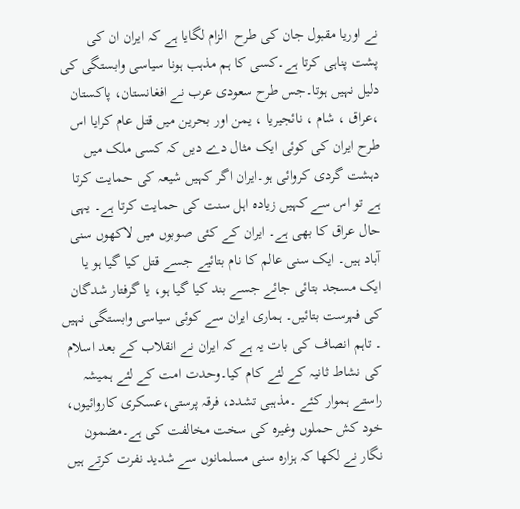نے اوریا مقبول جان کی طرح  الزام لگایا ہے کہ ایران ان کی پشت پناہی کرتا ہے۔کسی کا ہم مذہب ہونا سیاسی وابستگی کی دلیل نہیں ہوتا۔جس طرح سعودی عرب نے افغانستان، پاکستان ،عراق ، شام ، نائجیریا ، یمن اور بحرین میں قتل عام کرایا اس طرح ایران کی کوئی ایک مثال دے دیں کہ کسی ملک میں دہشت گردی کروائی ہو۔ایران اگر کہیں شیعہ کی حمایت کرتا ہے تو اس سے کہیں زیادہ اہل سنت کی حمایت کرتا ہے۔ یہی حال عراق کا بھی ہے۔ ایران کے کئی صوبوں میں لاکھوں سنی آباد ہیں۔ ایک سنی عالم کا نام بتائیے جسے قتل کیا گیا ہو یا ایک مسجد بتائی جائے جسے بند کیا گیا ہو، یا گرفتار شدگان کی فہرست بتائیں۔ ہماری ایران سے کوئی سیاسی وابستگی نہیں ۔ تاہم انصاف کی بات یہ ہے کہ ایران نے انقلاب کے بعد اسلام  کی نشاط ثانیہ کے لئے کام کیا۔وحدت امت کے لئے ہمیشہ راستے ہموار کئے ۔مذہبی تشدد، فرقہ پرستی،عسکری کاروائیوں، خود کش حملوں وغیرہ کی سخت مخالفت کی ہے۔مضمون نگار نے لکھا کہ ہزارہ سنی مسلمانوں سے شدید نفرت کرتے ہیں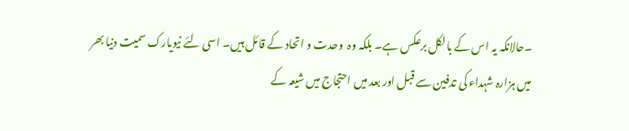۔حالانکہ یہ اس کے بالکل برعکس ہے۔ بلکہ وہ  وحدت و اتحاد کے قائل ہیں۔ اسی لئے نیویارک سمیت دنیا بھر میں ہزارہ شہداء کی تدفین سے قبل اور بعد میں احتجاج میں شیعہ کے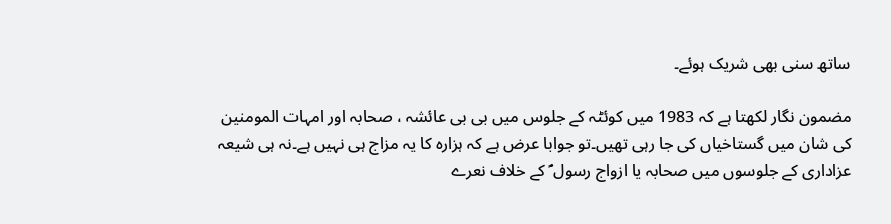ساتھ سنی بھی شریک ہوئے۔

مضمون نگار لکھتا ہے کہ 1983 میں کوئٹہ کے جلوس میں بی بی عائشہ ، صحابہ اور امہات المومنین کی شان میں گستاخیاں کی جا رہی تھیں۔تو جوابا عرض ہے کہ ہزارہ کا یہ مزاج ہی نہیں ہے۔نہ ہی شیعہ عزاداری کے جلوسوں میں صحابہ یا ازواج رسول ؐ کے خلاف نعرے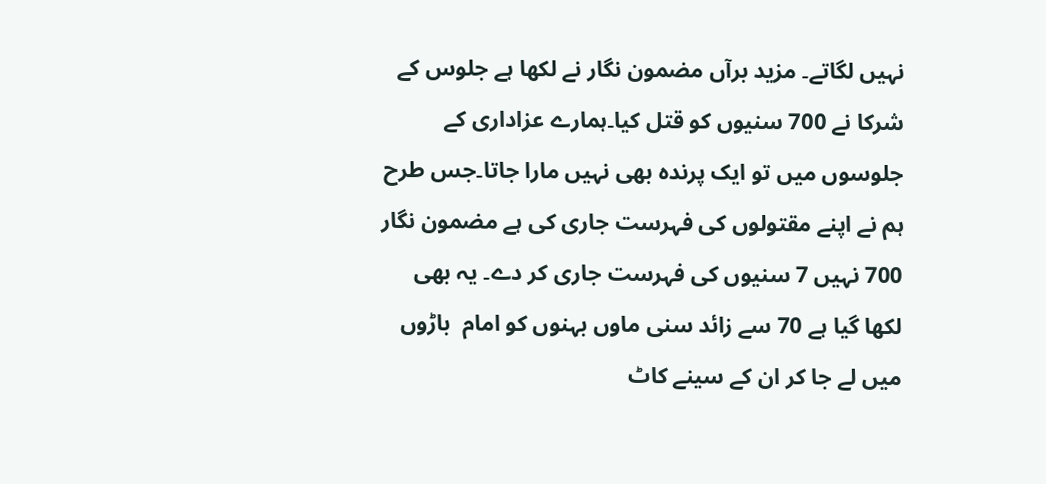نہیں لگاتے۔ مزید برآں مضمون نگار نے لکھا ہے جلوس کے شرکا نے 700 سنیوں کو قتل کیا۔ہمارے عزاداری کے جلوسوں میں تو ایک پرندہ بھی نہیں مارا جاتا۔جس طرح ہم نے اپنے مقتولوں کی فہرست جاری کی ہے مضمون نگار 700 نہیں 7 سنیوں کی فہرست جاری کر دے۔ یہ بھی لکھا گیا ہے 70 سے زائد سنی ماوں بہنوں کو امام  باڑوں میں لے جا کر ان کے سینے کاٹ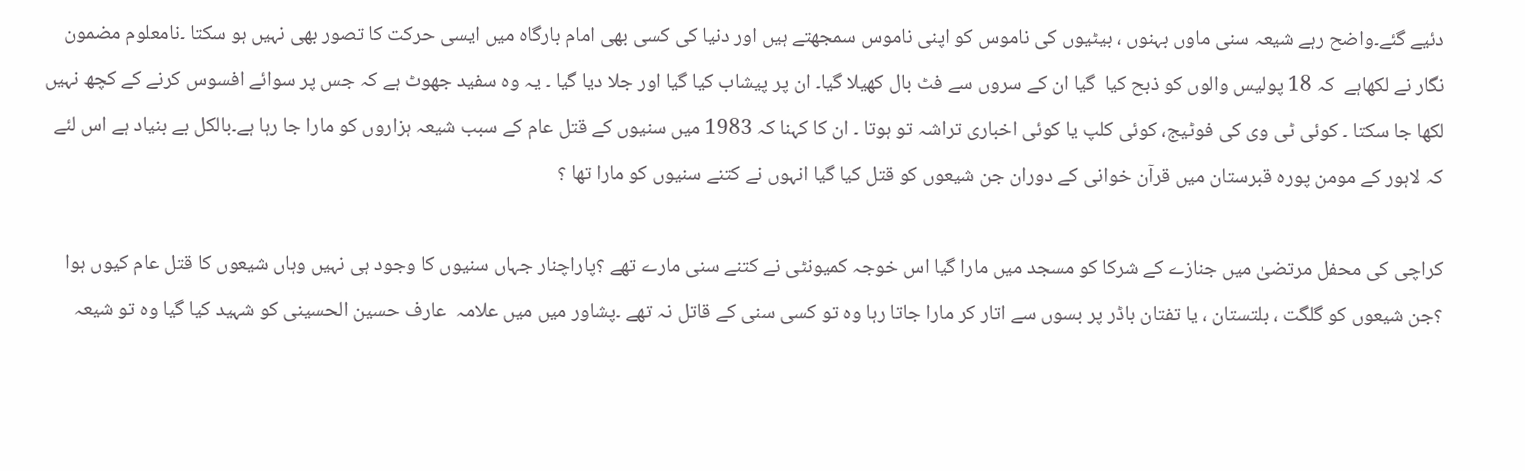دئیے گئے۔واضح رہے شیعہ سنی ماوں بہنوں ، بیٹیوں کی ناموس کو اپنی ناموس سمجھتے ہیں اور دنیا کی کسی بھی امام بارگاہ میں ایسی حرکت کا تصور بھی نہیں ہو سکتا ۔نامعلوم مضمون نگار نے لکھاہے  کہ 18 پولیس والوں کو ذبح کیا  گیا ان کے سروں سے فٹ بال کھیلا گیا۔ ان پر پیشاب کیا گیا اور جلا دیا گیا ۔ یہ وہ سفید جھوٹ ہے کہ جس پر سوائے افسوس کرنے کے کچھ نہیں لکھا جا سکتا ۔ کوئی ٹی وی کی فوٹیج، کوئی کلپ یا کوئی اخباری تراشہ تو ہوتا ۔ ان کا کہنا کہ 1983 میں سنیوں کے قتل عام کے سبب شیعہ ہزاروں کو مارا جا رہا ہے۔بالکل بے بنیاد ہے اس لئے کہ لاہور کے مومن پورہ قبرستان میں قرآن خوانی کے دوران جن شیعوں کو قتل کیا گیا انہوں نے کتنے سنیوں کو مارا تھا ؟

کراچی کی محفل مرتضیٰ میں جنازے کے شرکا کو مسجد میں مارا گیا اس خوجہ کمیونٹی نے کتنے سنی مارے تھے ؟پاراچنار جہاں سنیوں کا وجود ہی نہیں وہاں شیعوں کا قتل عام کیوں ہوا ؟جن شیعوں کو گلگت ، بلتستان ، یا تفتان باڈر پر بسوں سے اتار کر مارا جاتا رہا وہ تو کسی سنی کے قاتل نہ تھے ۔پشاور میں میں علامہ  عارف حسین الحسینی کو شہید کیا گیا وہ تو شیعہ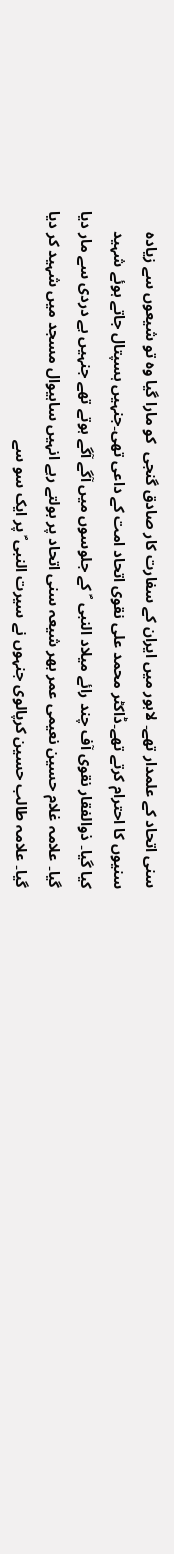سنی اتحاد کے علمدار تھے۔ لاہور میں ایران کے سفارت کار صادق گنجی  کو مارا گیا وہ تو شیعوں سے زیادہ سنیوں کا احترام کرتے تھے۔ڈاکٹر محمد علی نقوی اتحاد امت کے داعی تھی۔جنہیں ہسپتال جاتے ہوئے شہید کیا گیا۔ ذوالفقار نقوی آف چند رائے میلاد النبی  ؐ کے جلوسوں میں آگے آگے ہوتے تھے جنہیں بے دردی سے مار دیا گیا۔ علامہ غلام حسین نعیمی عمر بھر شیعہ سنی اتحاد پر بولتے رہے انہیں ساہیوال مسجد میں شہید کر دیا گیا۔ علامہ طالب حسین کرپالوی جنہوں نے سیرت النبی ؐ پر ایک سو سے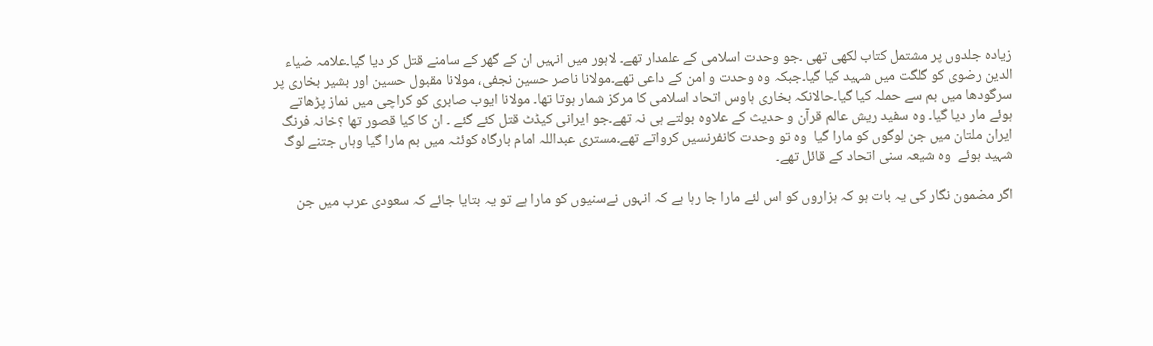زیادہ جلدوں پر مشتمل کتاب لکھی تھی ۔جو وحدت اسلامی کے علمدار تھے۔ لاہور میں انہیں ان کے گھر کے سامنے قتل کر دیا گیا۔علامہ ضیاء الدین رضوی کو گلگت میں شہید کیا گیا۔جبکہ وہ وحدت و امن کے داعی تھے۔مولانا ناصر حسین نجفی، مولانا مقبول حسین اور بشیر بخاری پر سرگودھا میں بم سے حملہ کیا گیا۔حالانکہ بخاری ہاوس اتحاد اسلامی کا مرکز شمار ہوتا تھا۔ مولانا ایوب صابری کو کراچی میں نماز پڑھاتے ہوئے مار دیا گیا۔ وہ سفید ریش عالم قرآن و حدیث کے علاوہ بولتے ہی نہ تھے۔جو ایرانی کیڈٹ قتل کئے گئے ۔ ان کا کیا قصور تھا ؟خانہ فرنگ ایران ملتان میں جن لوگوں کو مارا گیا  وہ تو وحدت کانفرنسیں کرواتے تھے۔مستری عبداللہ امام بارگاہ کوئٹہ میں بم مارا گیا وہاں جتنے لوگ شہید ہوئے  وہ شیعہ سنی اتحاد کے قائل تھے۔

اگر مضمون نگار کی یہ بات ہو کہ ہزاروں کو اس لئے مارا جا رہا ہے کہ انہوں نےسنیوں کو مارا ہے تو یہ بتایا جائے کہ سعودی عرب میں جن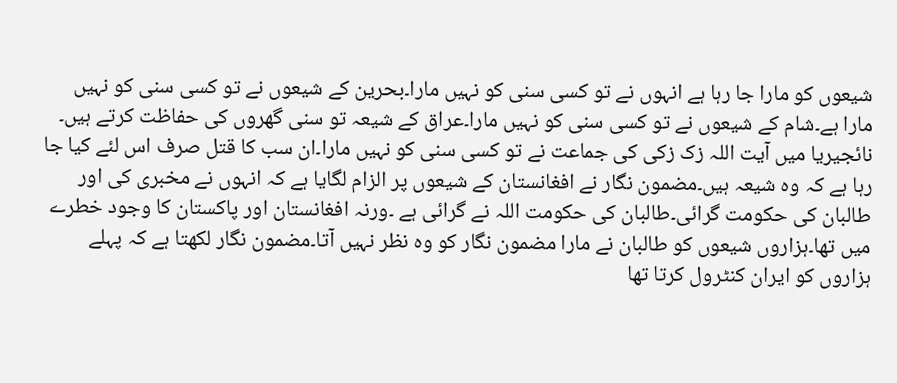شیعوں کو مارا جا رہا ہے انہوں نے تو کسی سنی کو نہیں مارا۔بحرین کے شیعوں نے تو کسی سنی کو نہیں مارا ہے۔شام کے شیعوں نے تو کسی سنی کو نہیں مارا۔عراق کے شیعہ تو سنی گھروں کی حفاظت کرتے ہیں۔ نائجیریا میں آیت اللہ زک زکی کی جماعت نے تو کسی سنی کو نہیں مارا۔ان سب کا قتل صرف اس لئے کیا جا رہا ہے کہ وہ شیعہ ہیں۔مضمون نگار نے افغانستان کے شیعوں پر الزام لگایا ہے کہ انہوں نے مخبری کی اور طالبان کی حکومت گرائی۔طالبان کی حکومت اللہ نے گرائی ہے ۔ورنہ افغانستان اور پاکستان کا وجود خطرے میں تھا۔ہزاروں شیعوں کو طالبان نے مارا مضمون نگار کو وہ نظر نہیں آتا۔مضمون نگار لکھتا ہے کہ پہلے ہزاروں کو ایران کنٹرول کرتا تھا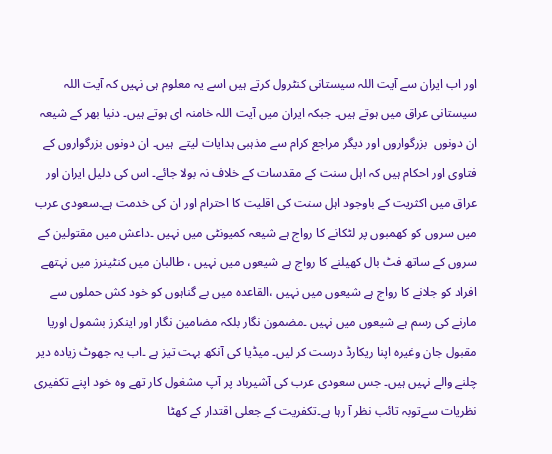اور اب ایران سے آیت اللہ سیستانی کنٹرول کرتے ہیں اسے یہ معلوم ہی نہیں کہ آیت اللہ سیستانی عراق میں ہوتے ہیں۔ جبکہ ایران میں آیت اللہ خامنہ ای ہوتے ہیں۔ دنیا بھر کے شیعہ ان دونوں  بزرگواروں اور دیگر مراجع کرام سے مذہبی ہدایات لیتے  ہیں۔ ان دونوں بزرگواروں کے فتاوی اور احکام ہیں کہ اہل سنت کے مقدسات کے خلاف نہ بولا جائے۔ اس کی دلیل ایران اور عراق میں اکثریت کے باوجود اہل سنت کی اقلیت کا احترام اور ان کی خدمت ہے۔سعودی عرب میں سروں کو کھمبوں پر لٹکانے کا رواج ہے شیعہ کمیونٹی میں نہیں ۔داعش میں مقتولین کے سروں کے ساتھ فٹ بال کھیلنے کا رواج ہے شیعوں میں نہیں ، طالبان میں کنٹینرز میں نہتھے افراد کو جلانے کا رواج ہے شیعوں میں نہیں ،القاعدہ میں بے گناہوں کو خود کش حملوں سے مارنے کی رسم ہے شیعوں میں نہیں ۔مضمون نگار بلکہ مضامین نگار اور اینکرز بشمول اوریا مقبول جان وغیرہ اپنا ریکارڈ درست کر لیں۔ میڈیا کی آنکھ بہت تیز ہے ۔اب یہ جھوٹ زیادہ دیر چلنے والے نہیں ہیں۔ جس سعودی عرب کی آشیرباد پر آپ مشغول کار تھے وہ خود اپنے تکفیری نظریات سےتوبہ تائب نظر آ رہا ہے۔تکفریت کے جعلی اقتدار کے کھٹا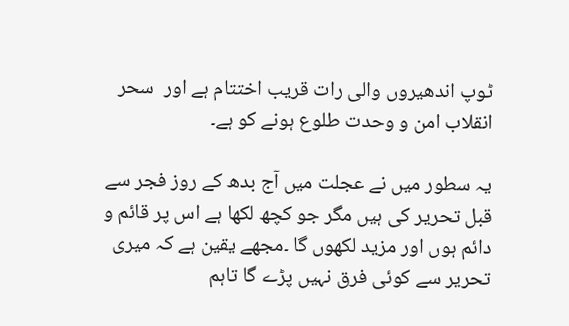ٹوپ اندھیروں والی رات قریب اختتام ہے اور  سحر انقلاب امن و وحدت طلوع ہونے کو ہے۔

یہ سطور میں نے عجلت میں آج بدھ کے روز فجر سے قبل تحریر کی ہیں مگر جو کچھ لکھا ہے اس پر قائم و دائم ہوں اور مزید لکھوں گا ۔مجھے یقین ہے کہ میری تحریر سے کوئی فرق نہیں پڑے گا تاہم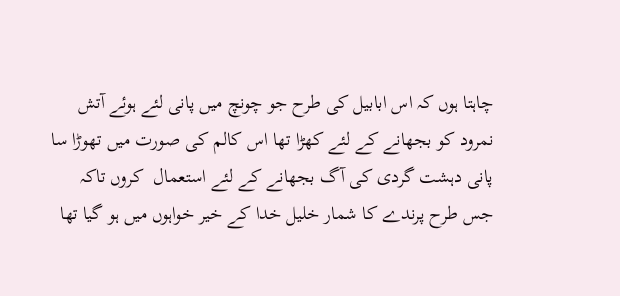چاہتا ہوں کہ اس ابابیل کی طرح جو چونچ میں پانی لئے ہوئے آتش نمرود کو بجھانے کے لئے کھڑا تھا اس کالم کی صورت میں تھوڑا سا پانی دہشت گردی کی آگ بجھانے کے لئے استعمال  کروں تاکہ جس طرح پرندے کا شمار خلیل خدا کے خیر خواہوں میں ہو گیا تھا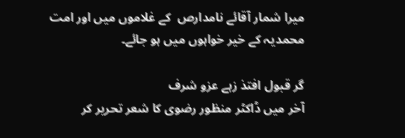میرا شمار آقائے نامدارص  کے غلاموں میں اور امت محمدیہ کے خیر خواہوں میں ہو جائے۔

گر قبول افتذ زہے عزو شرف
آخر میں ڈاکٹر منظور رضوی کا شعر تحریر کر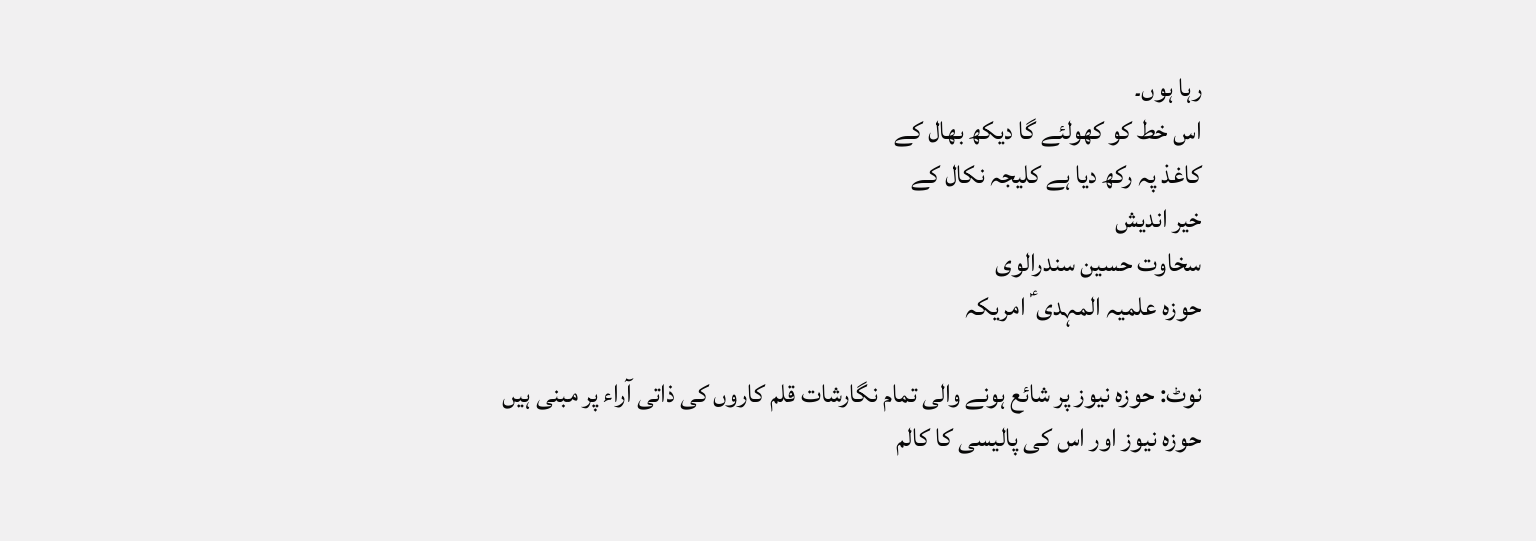رہا ہوں۔
اس خط کو کھولئے گا دیکھ بھال کے
کاغذ پہ رکھ دیا ہے کلیجہ نکال کے
خیر اندیش
سخاوت حسین سندرالوی
حوزہ علمیہ المہدی ؑ امریکہ

نوٹ: حوزہ نیوز پر شائع ہونے والی تمام نگارشات قلم کاروں کی ذاتی آراء پر مبنی ہیں حوزہ نیوز اور اس کی پالیسی کا کالم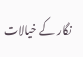نگار کے خیالات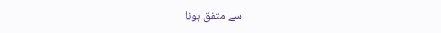سے متفق ہونا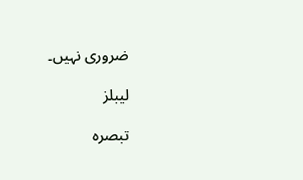ضروری نہیں۔

لیبلز

تبصرہ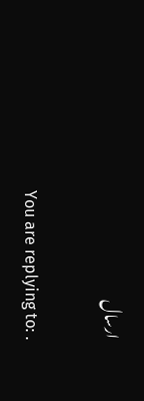ارسال

You are replying to: .